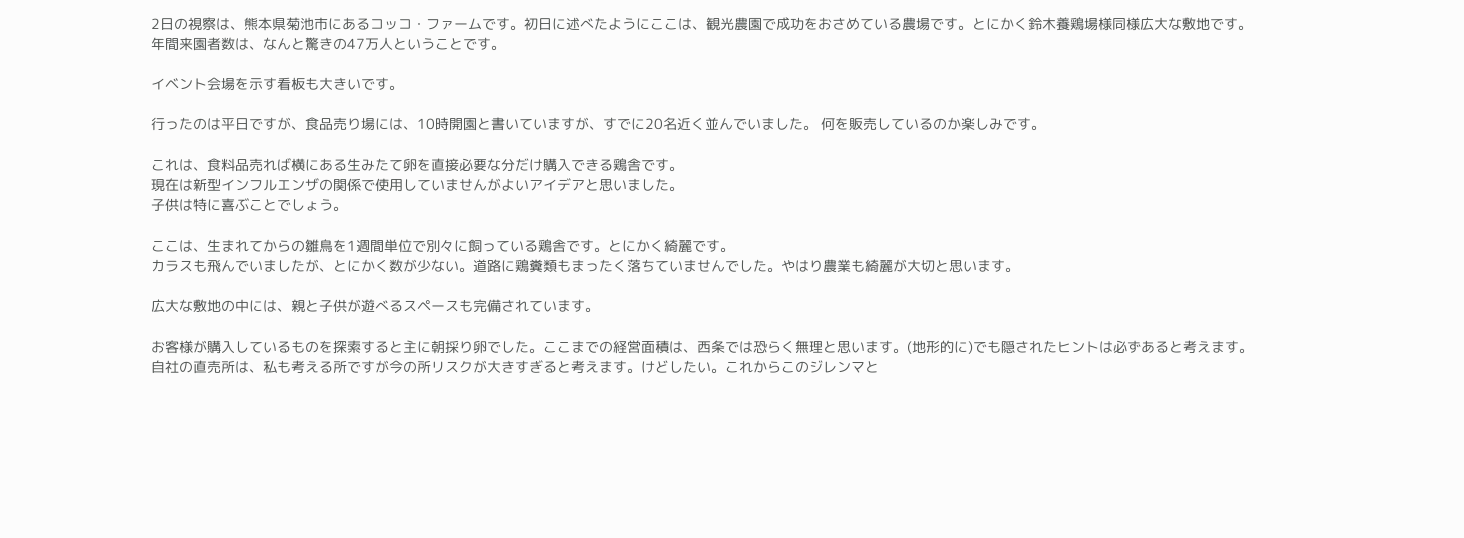2日の視察は、熊本県菊池市にあるコッコ・ファームです。初日に述べたようにここは、観光農園で成功をおさめている農場です。とにかく鈴木養鶏場様同様広大な敷地です。
年間来園者数は、なんと驚きの47万人ということです。

イベント会場を示す看板も大きいです。

行ったのは平日ですが、食品売り場には、10時開園と書いていますが、すでに20名近く並んでいました。 何を販売しているのか楽しみです。

これは、食料品売れば横にある生みたて卵を直接必要な分だけ購入できる鶏舎です。
現在は新型インフルエンザの関係で使用していませんがよいアイデアと思いました。
子供は特に喜ぶことでしょう。

ここは、生まれてからの雛鳥を1週間単位で別々に飼っている鶏舎です。とにかく綺麗です。
カラスも飛んでいましたが、とにかく数が少ない。道路に鶏糞類もまったく落ちていませんでした。やはり農業も綺麗が大切と思います。

広大な敷地の中には、親と子供が遊べるスペースも完備されています。

お客様が購入しているものを探索すると主に朝採り卵でした。ここまでの経営面積は、西条では恐らく無理と思います。(地形的に)でも隠されたヒントは必ずあると考えます。
自社の直売所は、私も考える所ですが今の所リスクが大きすぎると考えます。けどしたい。これからこのジレンマと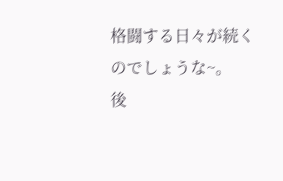格闘する日々が続くのでしょうな~。
後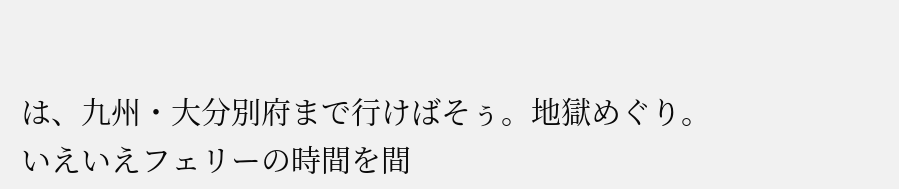は、九州・大分別府まで行けばそぅ。地獄めぐり。いえいえフェリーの時間を間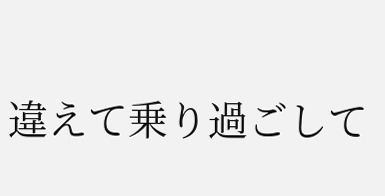違えて乗り過ごして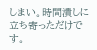しまい。時間潰しに立ち寄っただけです。